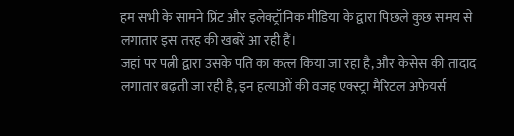हम सभी के सामने प्रिंट और इलेक्ट्रॉनिक मीडिया के द्वारा पिछले कुछ समय से लगातार इस तरह की खबरें आ रही हैं।
जहां पर पत्नी द्वारा उसके पति का कत्ल किया जा रहा है, और केसेस की तादाद लगातार बढ़ती जा रही है, इन हत्याओं की वजह एक्स्ट्रा मैरिटल अफेयर्स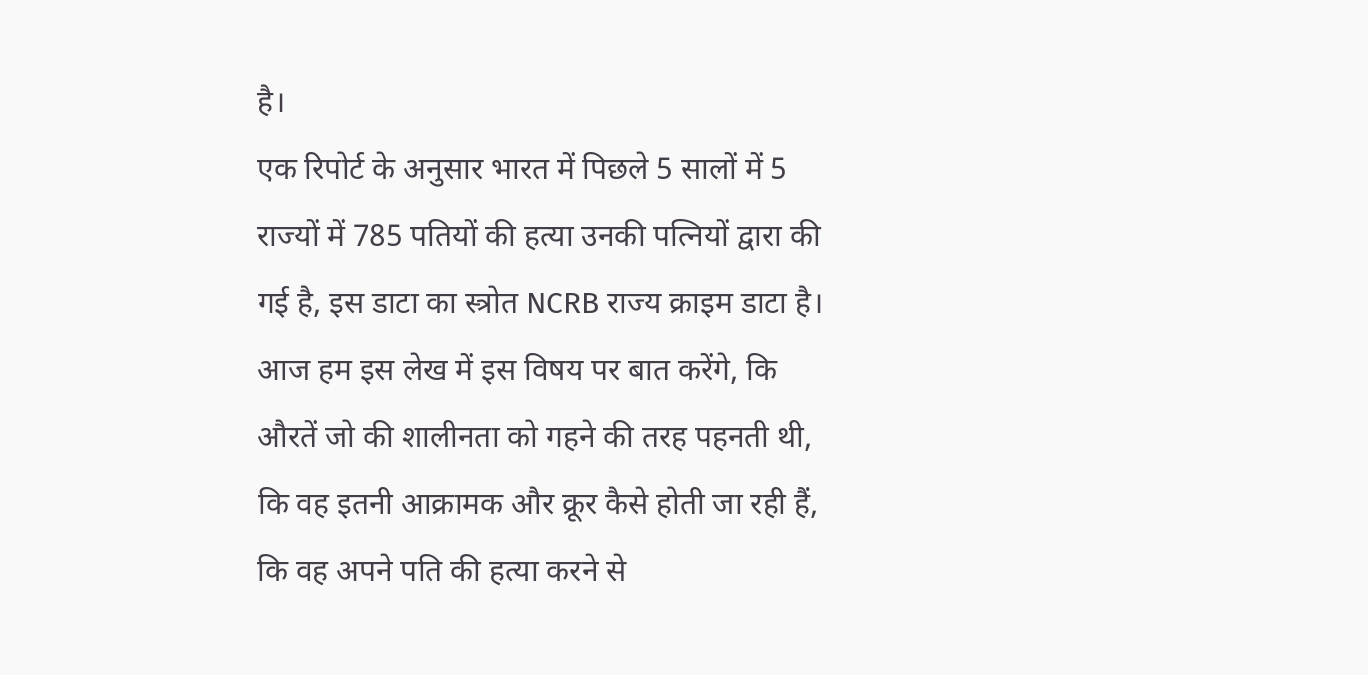है।
एक रिपोर्ट के अनुसार भारत में पिछले 5 सालों में 5 राज्यों में 785 पतियों की हत्या उनकी पत्नियों द्वारा की गई है, इस डाटा का स्त्रोत NCRB राज्य क्राइम डाटा है।
आज हम इस लेख में इस विषय पर बात करेंगे, कि औरतें जो की शालीनता को गहने की तरह पहनती थी, कि वह इतनी आक्रामक और क्रूर कैसे होती जा रही हैं, कि वह अपने पति की हत्या करने से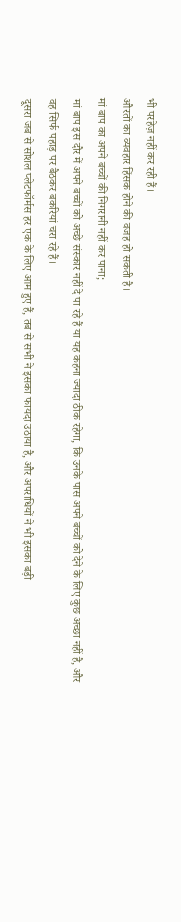भी परहेज़ नहीं कर रही हैं।
औरतों का व्यवहार हिंसक होने की वजह हो सकती है।
मां बाप का अपने बच्चों की निगरानी नहीं कर पाना;
मां बाप इस दौर में अपने बच्चों को अच्छे संस्कार नहीं दे पा रहे हैं या यह कहना ज्यादा ठीक रहेगा, कि उनके पास अपने बच्चों को देने के लिए कुछ अच्छा नहीं है, और वह सिर्फ पहाड़ पर बैठकर बकरियां चरा रहे हैं।
दूसरा जब से सोशल प्लेटफॉर्मस हर एक के लिए आम हुए हैं, तब से सभी ने इसका फायदा उठाया है, और अपराधियों ने भी इसका बड़ी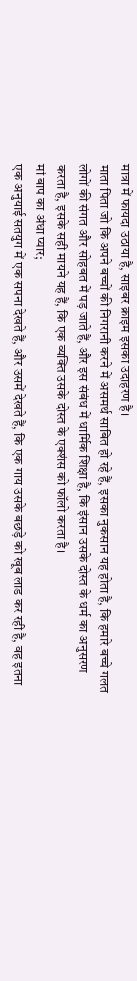मात्रा में फायदा उठाया है, साइबर क्राइम इसका उदाहरण है।
माता पिता जो कि अपने बच्चों की निगरानी करने में असमर्थ साबित हो रहे हैं, इसका नुकसान यह होता है, कि हमारे बच्चे गलत लोगों की संगत और सोहबत में पड़ जाते हैं, और इस संबंध में धार्मिक शिक्षा है, कि इंसान उसके दोस्त के धर्म का अनुसरण करता है, इसके सही मायने यह हैं, कि एक व्यक्ति उसके दोस्त के एक्शंस को फॉलो करता है।
मां बाप का अंधा प्यार;
एक अनुयाई सतयुग में एक सपना देखते हैं, और उसमें देखते हैं, कि एक गाय उसके बछड़े को खूब लाड कर रही है, वह इतना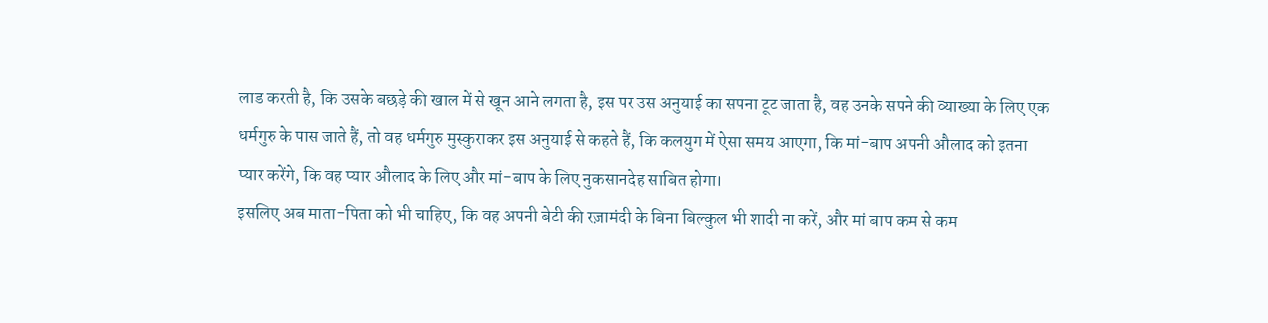लाड करती है, कि उसके बछड़े की खाल में से खून आने लगता है, इस पर उस अनुयाई का सपना टूट जाता है, वह उनके सपने की व्याख्या के लिए एक धर्मगुरु के पास जाते हैं, तो वह धर्मगुरु मुस्कुराकर इस अनुयाई से कहते हैं, कि कलयुग में ऐसा समय आएगा, कि मां-बाप अपनी औलाद को इतना प्यार करेंगे, कि वह प्यार औलाद के लिए और मां-बाप के लिए नुकसानदेह साबित होगा।
इसलिए अब माता-पिता को भी चाहिए, कि वह अपनी बेटी की रज़ामंदी के बिना बिल्कुल भी शादी ना करें, और मां बाप कम से कम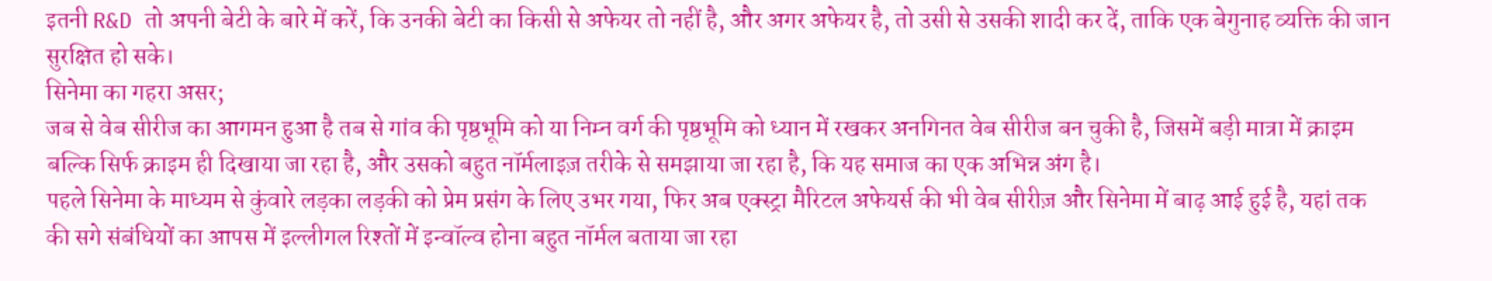इतनी R&D तो अपनी बेटी के बारे में करें, कि उनकी बेटी का किसी से अफेयर तो नहीं है, और अगर अफेयर है, तो उसी से उसकी शादी कर दें, ताकि एक बेगुनाह व्यक्ति की जान सुरक्षित हो सके।
सिनेमा का गहरा असर;
जब से वेब सीरीज का आगमन हुआ है तब से गांव की पृष्ठभूमि को या निम्न वर्ग की पृष्ठभूमि को ध्यान में रखकर अनगिनत वेब सीरीज बन चुकी है, जिसमें बड़ी मात्रा में क्राइम बल्कि सिर्फ क्राइम ही दिखाया जा रहा है, और उसको बहुत नॉर्मलाइज़ तरीके से समझाया जा रहा है, कि यह समाज का एक अभिन्न अंग है।
पहले सिनेमा के माध्यम से कुंवारे लड़का लड़की को प्रेम प्रसंग के लिए उभर गया, फिर अब एक्स्ट्रा मैरिटल अफेयर्स की भी वेब सीरीज़ और सिनेमा में बाढ़ आई हुई है, यहां तक की सगे संबंधियों का आपस में इल्लीगल रिश्तों में इन्वॉल्व होना बहुत नॉर्मल बताया जा रहा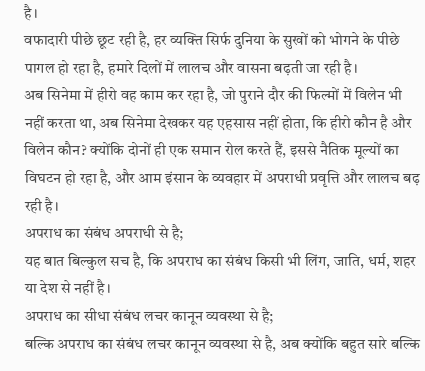है।
वफादारी पीछे छूट रही है, हर व्यक्ति सिर्फ दुनिया के सुखों को भोगने के पीछे पागल हो रहा है, हमारे दिलों में लालच और वासना बढ़ती जा रही है।
अब सिनेमा में हीरो वह काम कर रहा है, जो पुराने दौर की फिल्मों में विलेन भी नहीं करता था, अब सिनेमा देखकर यह एहसास नहीं होता, कि हीरो कौन है और विलेन कौन? क्योंकि दोनों ही एक समान रोल करते हैं, इससे नैतिक मूल्यों का विघटन हो रहा है, और आम इंसान के व्यवहार में अपराधी प्रवृत्ति और लालच बढ़ रही है।
अपराध का संबंध अपराधी से है;
यह बात बिल्कुल सच है, कि अपराध का संबंध किसी भी लिंग, जाति, धर्म, शहर या देश से नहीं है।
अपराध का सीधा संबंध लचर कानून व्यवस्था से है;
बल्कि अपराध का संबंध लचर कानून व्यवस्था से है, अब क्योंकि बहुत सारे बल्कि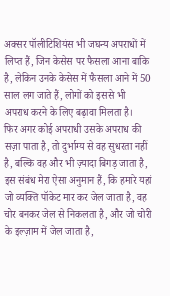अक्सर पॉलीटिशियंस भी जघन्य अपराधों में लिप्त हैं, जिन केसेस पर फैसला आना बाकि है, लेकिन उनके केसेस में फैसला आने में 50 साल लग जाते हैं, लोगों को इससे भी अपराध करने के लिए बढ़ावा मिलता है।
फिर अगर कोई अपराधी उसके अपराध की सज़ा पाता है, तो दुर्भाग्य से वह सुधरता नहीं है, बल्कि वह और भी ज़्यादा बिगड़ जाता है, इस संबंध मेरा ऐसा अनुमान हैं, कि हमारे यहां जो व्यक्ति पॉकेट मार कर जेल जाता है, वह चोर बनकर जेल से निकलता है, और जो चोरी के इल्ज़ाम में जेल जाता है,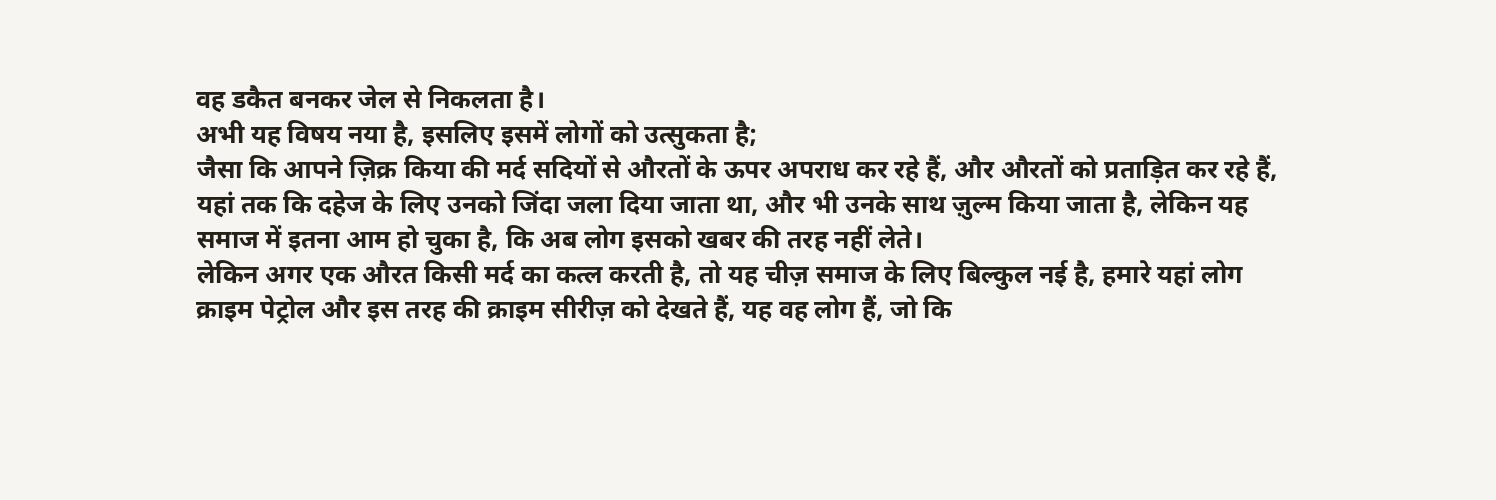वह डकैत बनकर जेल से निकलता है।
अभी यह विषय नया है, इसलिए इसमें लोगों को उत्सुकता है;
जैसा कि आपने ज़िक्र किया की मर्द सदियों से औरतों के ऊपर अपराध कर रहे हैं, और औरतों को प्रताड़ित कर रहे हैं, यहां तक कि दहेज के लिए उनको जिंदा जला दिया जाता था, और भी उनके साथ ज़ुल्म किया जाता है, लेकिन यह समाज में इतना आम हो चुका है, कि अब लोग इसको खबर की तरह नहीं लेते।
लेकिन अगर एक औरत किसी मर्द का कत्ल करती है, तो यह चीज़ समाज के लिए बिल्कुल नई है, हमारे यहां लोग क्राइम पेट्रोल और इस तरह की क्राइम सीरीज़ को देखते हैं, यह वह लोग हैं, जो कि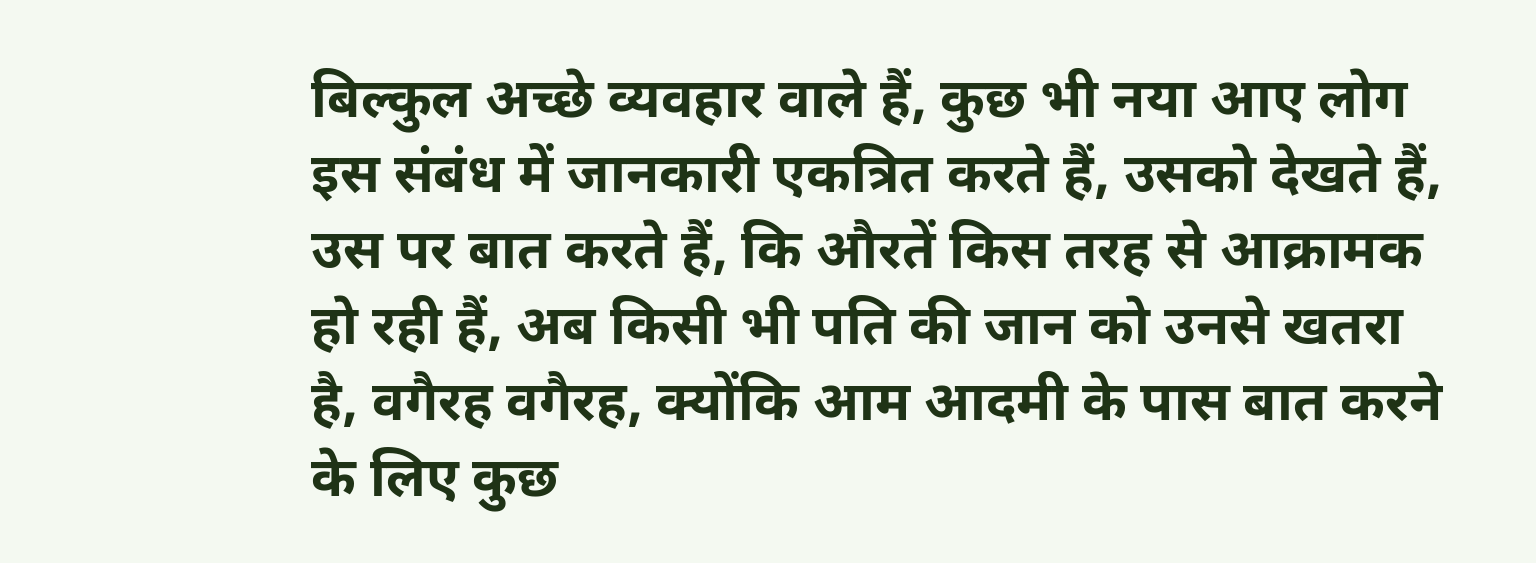बिल्कुल अच्छे व्यवहार वाले हैं, कुछ भी नया आए लोग इस संबंध में जानकारी एकत्रित करते हैं, उसको देखते हैं, उस पर बात करते हैं, कि औरतें किस तरह से आक्रामक हो रही हैं, अब किसी भी पति की जान को उनसे खतरा है, वगैरह वगैरह, क्योंकि आम आदमी के पास बात करने के लिए कुछ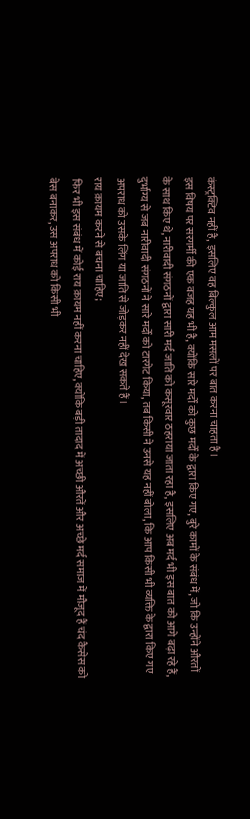कंस्ट्रक्टिव नहीं है, इसलिए वह बिल्कुल आम मसलों पर बात करना चाहता है।
इस विषय पर सरगर्मी की एक वजह यह भी है, क्योंकि सारे मर्दों को कुछ मर्दों के द्वारा किए गए, बुरे कामों के संबंध में, जो कि उन्होंने औरतों के साथ किए थे, नारीवादी संगठनों द्वारा सारी मर्द जाति को कसूरवार ठहराया जाता रहा है, इसलिए अब मर्द भी इस बात को आगे बढ़ा रहे हैं, दुर्भाग्य से जब नारीवादी संगठनों ने सारे मर्दों को टारगेट किया, तब किसी ने उनसे यह नहीं बोला, कि आप किसी भी व्यक्ति के द्वारा किए गए अपराध को उसके लिंग या जाति से जोड़कर नहीं देख सकते हैं।
राय क़ायम करने से बचना चाहिए;
फिर भी इस संबंध में कोई राय क़ायम नहीं करना चाहिए, क्योंकि बड़ी तादाद में अच्छी औरतें और अच्छे मर्द समाज में मौजूद हैं चंद कैसेस को बेस बनाकर, उस अपराध को किसी भी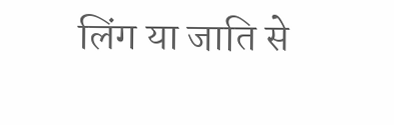लिंग या जाति से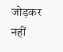जोड़कर नहीं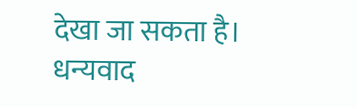देखा जा सकता है।
धन्यवाद